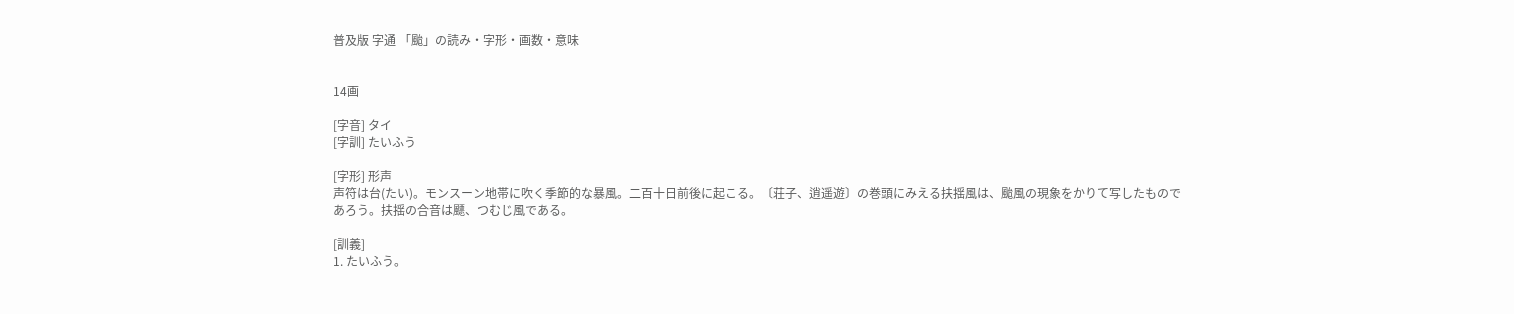普及版 字通 「颱」の読み・字形・画数・意味


14画

[字音] タイ
[字訓] たいふう

[字形] 形声
声符は台(たい)。モンスーン地帯に吹く季節的な暴風。二百十日前後に起こる。〔荘子、逍遥遊〕の巻頭にみえる扶揺風は、颱風の現象をかりて写したものであろう。扶揺の合音は飃、つむじ風である。

[訓義]
1. たいふう。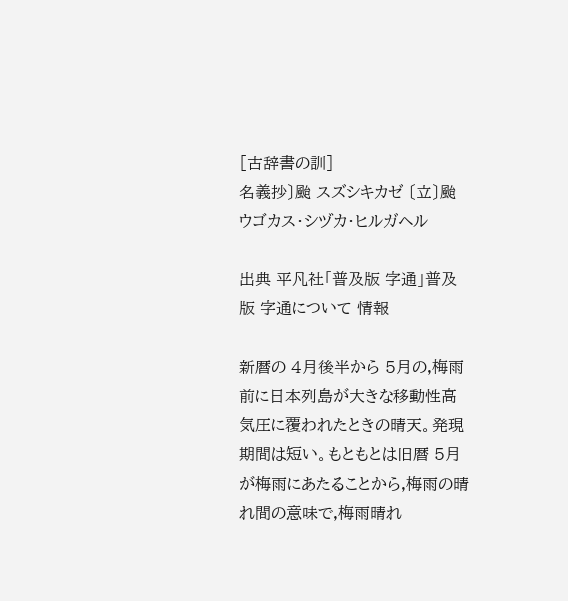[古辞書の訓]
名義抄〕颱 スズシキカゼ 〔立〕颱 ウゴカス・シヅカ・ヒルガヘル

出典 平凡社「普及版 字通」普及版 字通について 情報

新暦の 4月後半から 5月の,梅雨前に日本列島が大きな移動性高気圧に覆われたときの晴天。発現期間は短い。もともとは旧暦 5月が梅雨にあたることから,梅雨の晴れ間の意味で,梅雨晴れ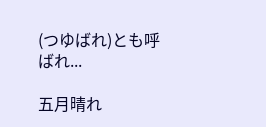(つゆばれ)とも呼ばれ...

五月晴れ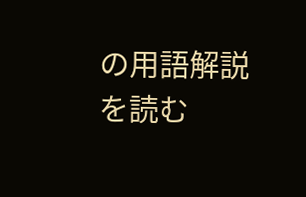の用語解説を読む